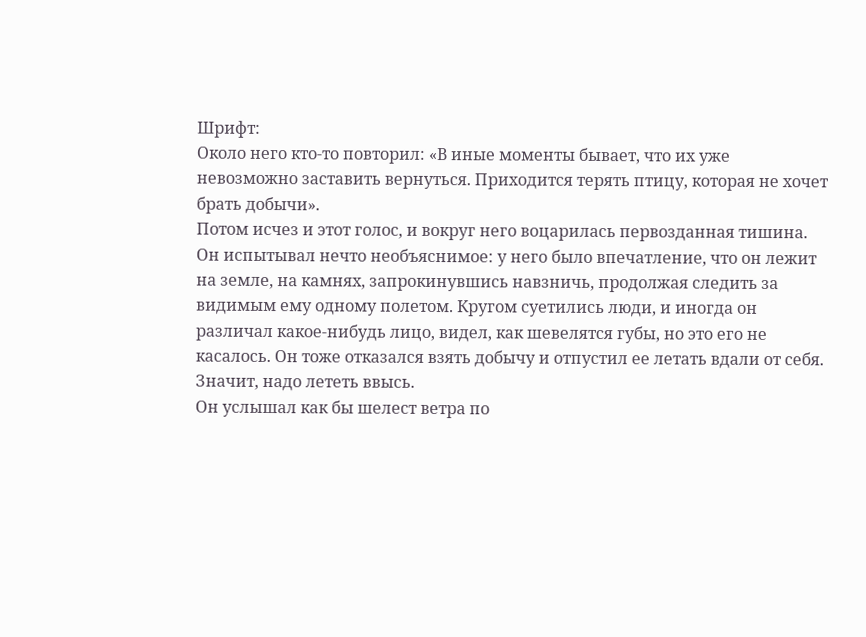Шрифт:
Около него кто-то повторил: «В иные моменты бывает, что их уже невозможно заставить вернуться. Приходится терять птицу, которая не хочет брать добычи».
Потом исчез и этот голос, и вокруг него воцарилась первозданная тишина. Он испытывал нечто необъяснимое: у него было впечатление, что он лежит на земле, на камнях, запрокинувшись навзничь, продолжая следить за видимым ему одному полетом. Кругом суетились люди, и иногда он различал какое-нибудь лицо, видел, как шевелятся губы, но это его не касалось. Он тоже отказался взять добычу и отпустил ее летать вдали от себя. Значит, надо лететь ввысь.
Он услышал как бы шелест ветра по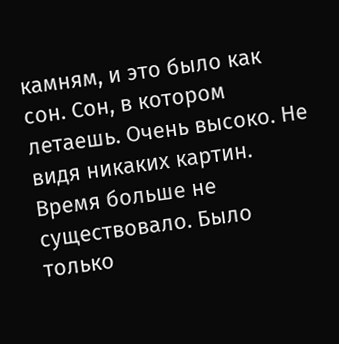камням, и это было как сон. Сон, в котором летаешь. Очень высоко. Не видя никаких картин. Время больше не существовало. Было только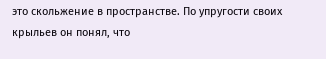это скольжение в пространстве. По упругости своих крыльев он понял, что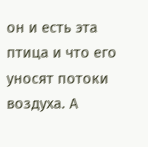он и есть эта птица и что его уносят потоки воздуха. А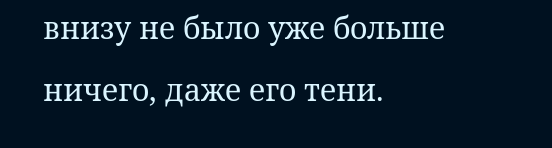внизу не было уже больше ничего, даже его тени.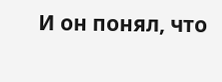И он понял, что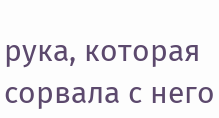рука, которая сорвала с него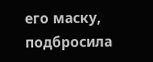его маску, подбросила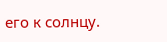его к солнцу.